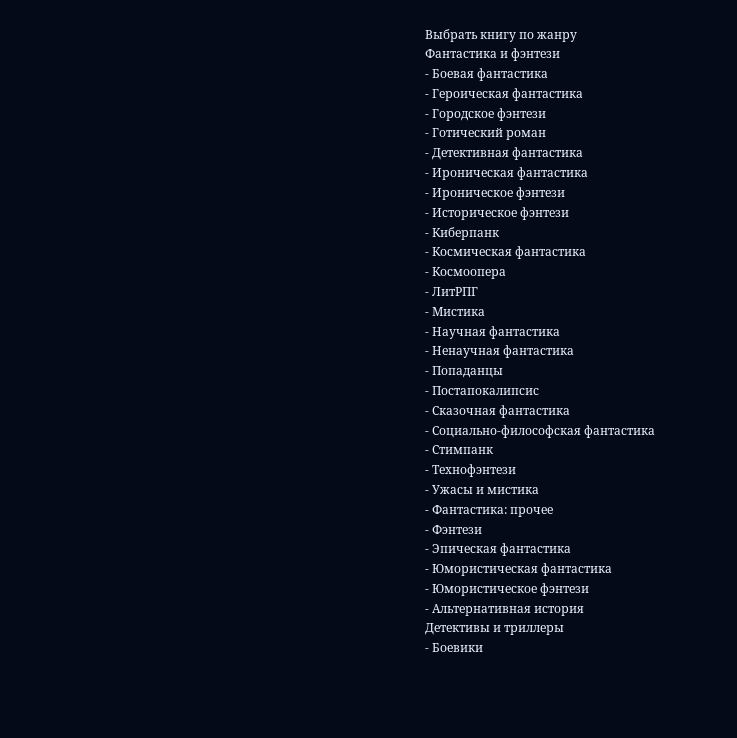Выбрать книгу по жанру
Фантастика и фэнтези
- Боевая фантастика
- Героическая фантастика
- Городское фэнтези
- Готический роман
- Детективная фантастика
- Ироническая фантастика
- Ироническое фэнтези
- Историческое фэнтези
- Киберпанк
- Космическая фантастика
- Космоопера
- ЛитРПГ
- Мистика
- Научная фантастика
- Ненаучная фантастика
- Попаданцы
- Постапокалипсис
- Сказочная фантастика
- Социально-философская фантастика
- Стимпанк
- Технофэнтези
- Ужасы и мистика
- Фантастика: прочее
- Фэнтези
- Эпическая фантастика
- Юмористическая фантастика
- Юмористическое фэнтези
- Альтернативная история
Детективы и триллеры
- Боевики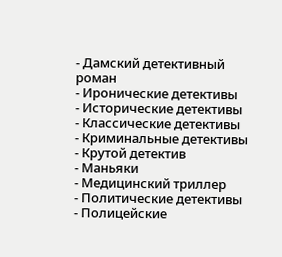- Дамский детективный роман
- Иронические детективы
- Исторические детективы
- Классические детективы
- Криминальные детективы
- Крутой детектив
- Маньяки
- Медицинский триллер
- Политические детективы
- Полицейские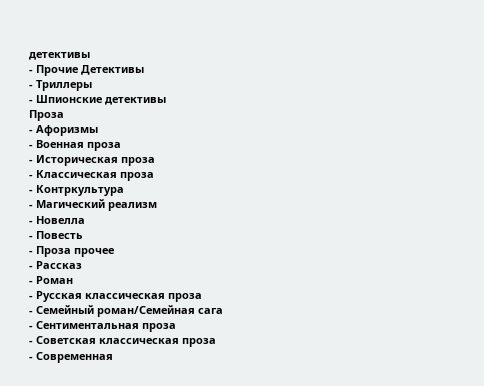детективы
- Прочие Детективы
- Триллеры
- Шпионские детективы
Проза
- Афоризмы
- Военная проза
- Историческая проза
- Классическая проза
- Контркультура
- Магический реализм
- Новелла
- Повесть
- Проза прочее
- Рассказ
- Роман
- Русская классическая проза
- Семейный роман/Семейная сага
- Сентиментальная проза
- Советская классическая проза
- Современная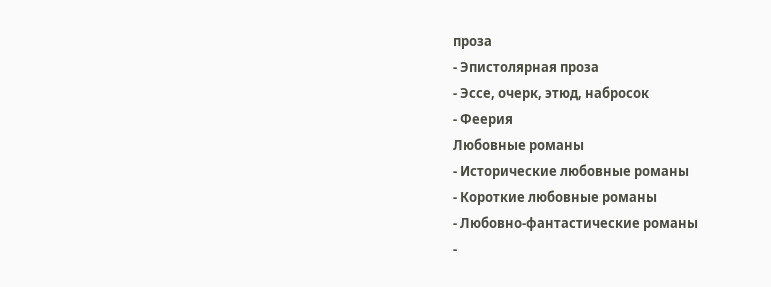проза
- Эпистолярная проза
- Эссе, очерк, этюд, набросок
- Феерия
Любовные романы
- Исторические любовные романы
- Короткие любовные романы
- Любовно-фантастические романы
-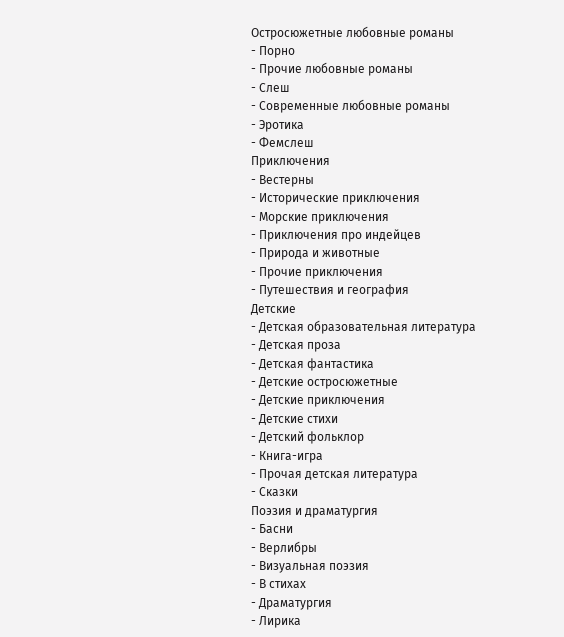Остросюжетные любовные романы
- Порно
- Прочие любовные романы
- Слеш
- Современные любовные романы
- Эротика
- Фемслеш
Приключения
- Вестерны
- Исторические приключения
- Морские приключения
- Приключения про индейцев
- Природа и животные
- Прочие приключения
- Путешествия и география
Детские
- Детская образовательная литература
- Детская проза
- Детская фантастика
- Детские остросюжетные
- Детские приключения
- Детские стихи
- Детский фольклор
- Книга-игра
- Прочая детская литература
- Сказки
Поэзия и драматургия
- Басни
- Верлибры
- Визуальная поэзия
- В стихах
- Драматургия
- Лирика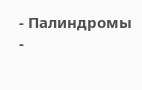- Палиндромы
-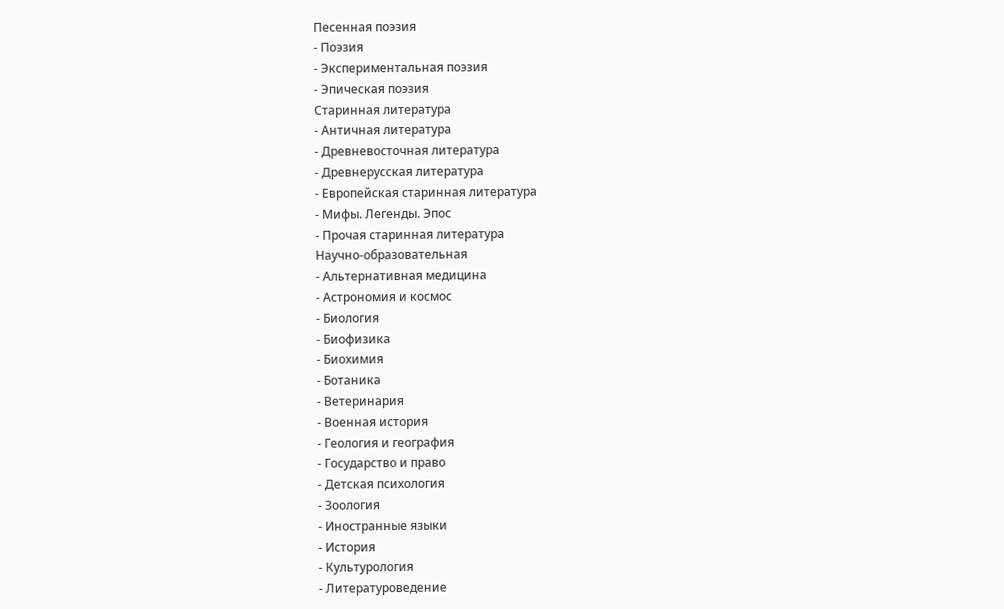Песенная поэзия
- Поэзия
- Экспериментальная поэзия
- Эпическая поэзия
Старинная литература
- Античная литература
- Древневосточная литература
- Древнерусская литература
- Европейская старинная литература
- Мифы. Легенды. Эпос
- Прочая старинная литература
Научно-образовательная
- Альтернативная медицина
- Астрономия и космос
- Биология
- Биофизика
- Биохимия
- Ботаника
- Ветеринария
- Военная история
- Геология и география
- Государство и право
- Детская психология
- Зоология
- Иностранные языки
- История
- Культурология
- Литературоведение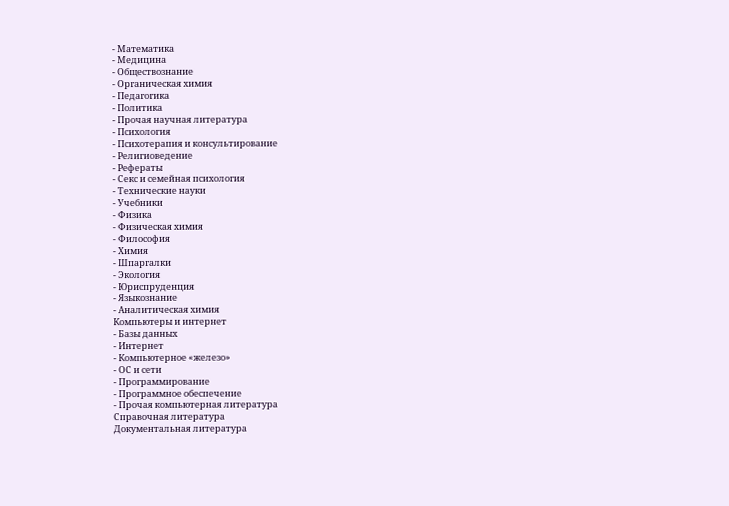- Математика
- Медицина
- Обществознание
- Органическая химия
- Педагогика
- Политика
- Прочая научная литература
- Психология
- Психотерапия и консультирование
- Религиоведение
- Рефераты
- Секс и семейная психология
- Технические науки
- Учебники
- Физика
- Физическая химия
- Философия
- Химия
- Шпаргалки
- Экология
- Юриспруденция
- Языкознание
- Аналитическая химия
Компьютеры и интернет
- Базы данных
- Интернет
- Компьютерное «железо»
- ОС и сети
- Программирование
- Программное обеспечение
- Прочая компьютерная литература
Справочная литература
Документальная литература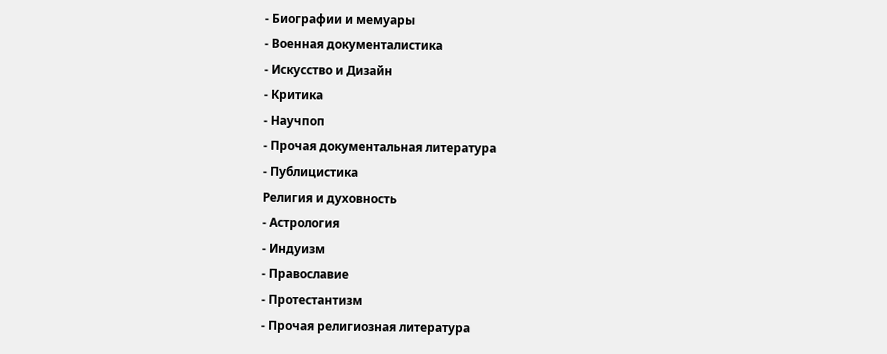- Биографии и мемуары
- Военная документалистика
- Искусство и Дизайн
- Критика
- Научпоп
- Прочая документальная литература
- Публицистика
Религия и духовность
- Астрология
- Индуизм
- Православие
- Протестантизм
- Прочая религиозная литература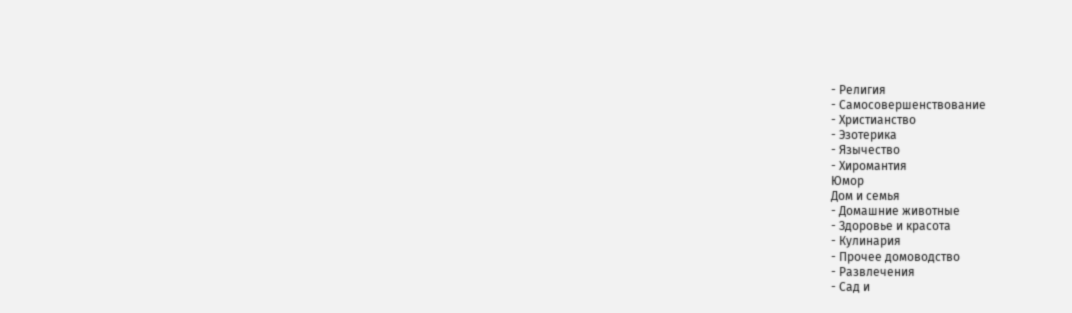- Религия
- Самосовершенствование
- Христианство
- Эзотерика
- Язычество
- Хиромантия
Юмор
Дом и семья
- Домашние животные
- Здоровье и красота
- Кулинария
- Прочее домоводство
- Развлечения
- Сад и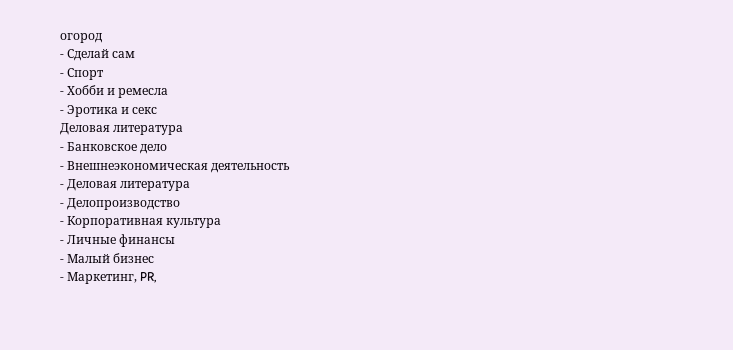огород
- Сделай сам
- Спорт
- Хобби и ремесла
- Эротика и секс
Деловая литература
- Банковское дело
- Внешнеэкономическая деятельность
- Деловая литература
- Делопроизводство
- Корпоративная культура
- Личные финансы
- Малый бизнес
- Маркетинг, PR,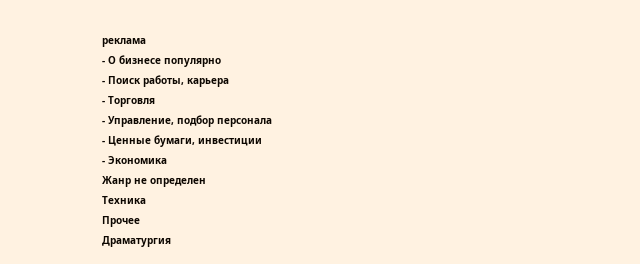реклама
- О бизнесе популярно
- Поиск работы, карьера
- Торговля
- Управление, подбор персонала
- Ценные бумаги, инвестиции
- Экономика
Жанр не определен
Техника
Прочее
Драматургия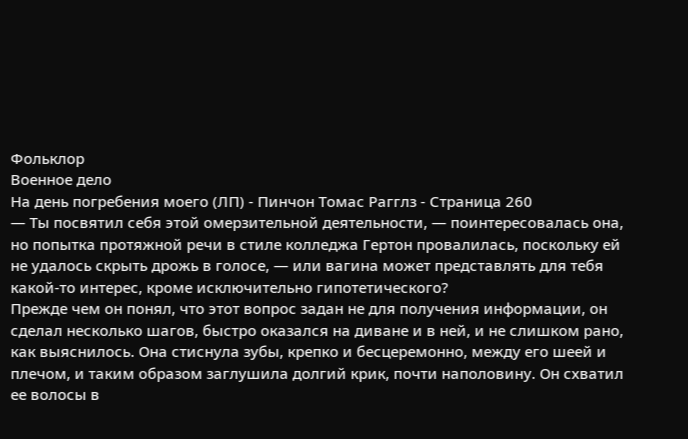Фольклор
Военное дело
На день погребения моего (ЛП) - Пинчон Томас Рагглз - Страница 260
— Ты посвятил себя этой омерзительной деятельности, — поинтересовалась она, но попытка протяжной речи в стиле колледжа Гертон провалилась, поскольку ей не удалось скрыть дрожь в голосе, — или вагина может представлять для тебя какой-то интерес, кроме исключительно гипотетического?
Прежде чем он понял, что этот вопрос задан не для получения информации, он сделал несколько шагов, быстро оказался на диване и в ней, и не слишком рано, как выяснилось. Она стиснула зубы, крепко и бесцеремонно, между его шеей и плечом, и таким образом заглушила долгий крик, почти наполовину. Он схватил ее волосы в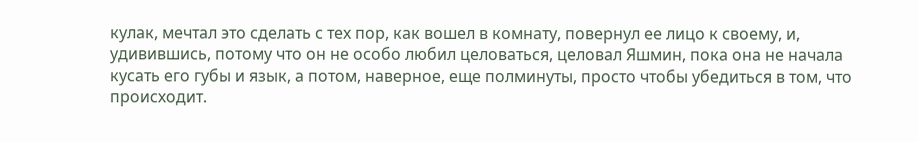кулак, мечтал это сделать с тех пор, как вошел в комнату, повернул ее лицо к своему, и, удивившись, потому что он не особо любил целоваться, целовал Яшмин, пока она не начала кусать его губы и язык, а потом, наверное, еще полминуты, просто чтобы убедиться в том, что происходит.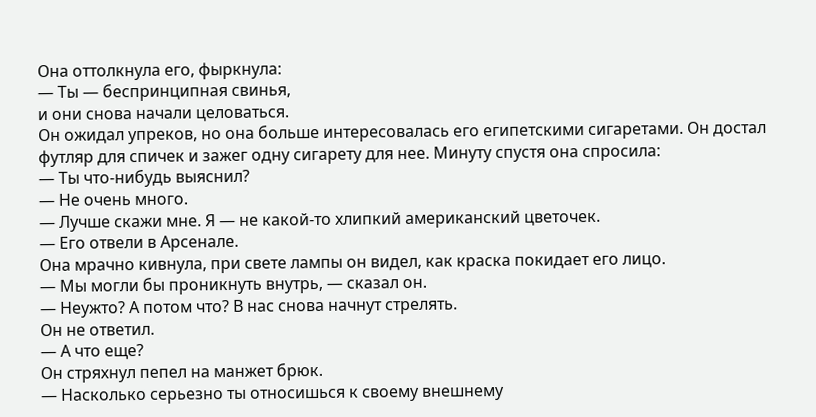Она оттолкнула его, фыркнула:
— Ты — беспринципная свинья,
и они снова начали целоваться.
Он ожидал упреков, но она больше интересовалась его египетскими сигаретами. Он достал футляр для спичек и зажег одну сигарету для нее. Минуту спустя она спросила:
— Ты что-нибудь выяснил?
— Не очень много.
— Лучше скажи мне. Я — не какой-то хлипкий американский цветочек.
— Его отвели в Арсенале.
Она мрачно кивнула, при свете лампы он видел, как краска покидает его лицо.
— Мы могли бы проникнуть внутрь, — сказал он.
— Неужто? А потом что? В нас снова начнут стрелять.
Он не ответил.
— А что еще?
Он стряхнул пепел на манжет брюк.
— Насколько серьезно ты относишься к своему внешнему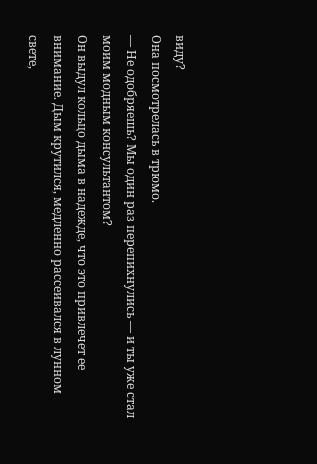виду?
Она посмотрелась в трюмо.
— Не одобряешь? Мы один раз перепихнулись — и ты уже стал моим модным консультантом?
Он выдул кольцо дыма в надежде, что это привлечет ее внимание. Дым крутился, медленно рассеивался в лунном свете,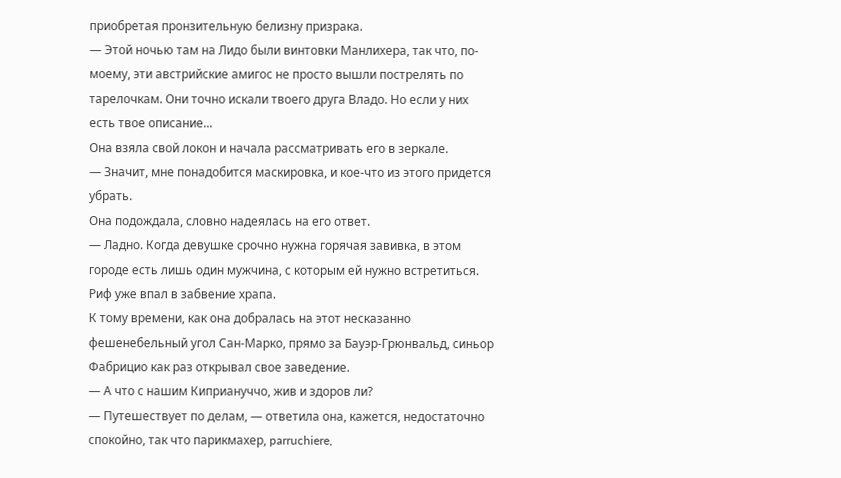приобретая пронзительную белизну призрака.
— Этой ночью там на Лидо были винтовки Манлихера, так что, по-моему, эти австрийские амигос не просто вышли пострелять по тарелочкам. Они точно искали твоего друга Владо. Но если у них есть твое описание...
Она взяла свой локон и начала рассматривать его в зеркале.
— Значит, мне понадобится маскировка, и кое-что из этого придется убрать.
Она подождала, словно надеялась на его ответ.
— Ладно. Когда девушке срочно нужна горячая завивка, в этом городе есть лишь один мужчина, с которым ей нужно встретиться.
Риф уже впал в забвение храпа.
К тому времени, как она добралась на этот несказанно фешенебельный угол Сан-Марко, прямо за Бауэр-Грюнвальд, синьор Фабрицио как раз открывал свое заведение.
— А что с нашим Киприануччо, жив и здоров ли?
— Путешествует по делам, — ответила она, кажется, недостаточно спокойно, так что парикмахер, parruchiere,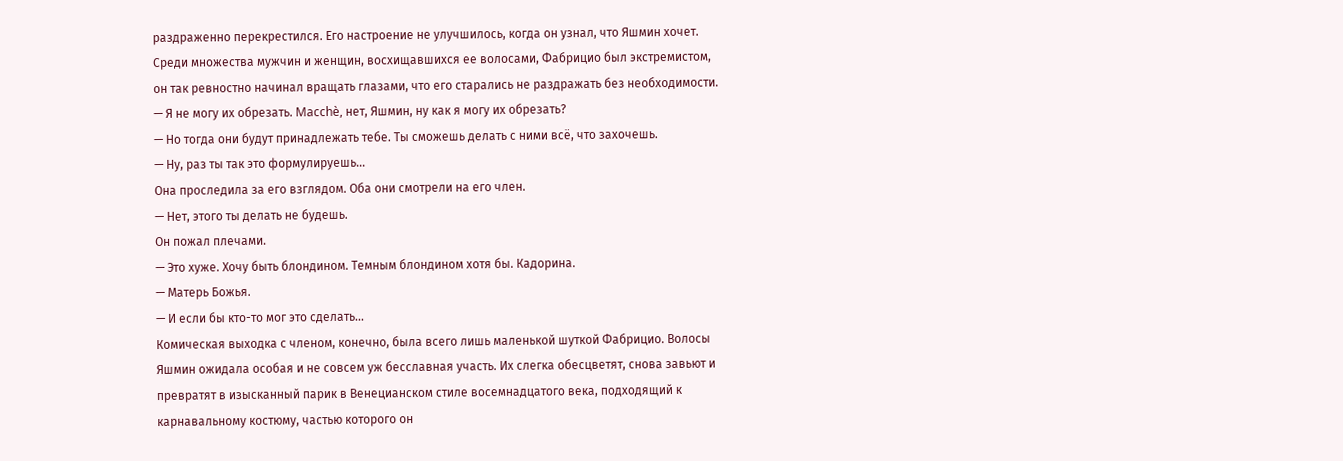раздраженно перекрестился. Его настроение не улучшилось, когда он узнал, что Яшмин хочет. Среди множества мужчин и женщин, восхищавшихся ее волосами, Фабрицио был экстремистом, он так ревностно начинал вращать глазами, что его старались не раздражать без необходимости.
— Я не могу их обрезать. Macchè, нет, Яшмин, ну как я могу их обрезать?
— Но тогда они будут принадлежать тебе. Ты сможешь делать с ними всё, что захочешь.
— Ну, раз ты так это формулируешь...
Она проследила за его взглядом. Оба они смотрели на его член.
— Нет, этого ты делать не будешь.
Он пожал плечами.
— Это хуже. Хочу быть блондином. Темным блондином хотя бы. Кадорина.
— Матерь Божья.
— И если бы кто-то мог это сделать...
Комическая выходка с членом, конечно, была всего лишь маленькой шуткой Фабрицио. Волосы Яшмин ожидала особая и не совсем уж бесславная участь. Их слегка обесцветят, снова завьют и превратят в изысканный парик в Венецианском стиле восемнадцатого века, подходящий к карнавальному костюму, частью которого он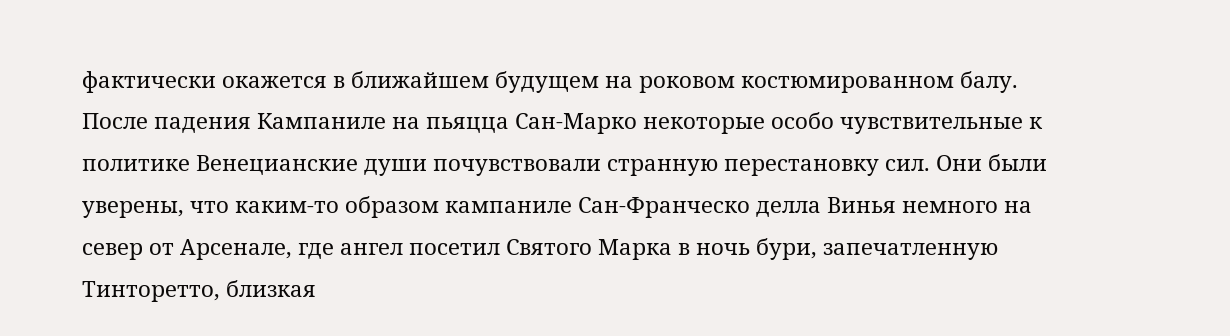фактически окажется в ближайшем будущем на роковом костюмированном балу.
После падения Кампаниле на пьяцца Сан-Марко некоторые особо чувствительные к политике Венецианские души почувствовали странную перестановку сил. Они были уверены, что каким-то образом кампаниле Сан-Франческо делла Винья немного на север от Арсенале, где ангел посетил Святого Марка в ночь бури, запечатленную Тинторетто, близкая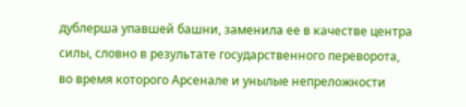дублерша упавшей башни, заменила ее в качестве центра силы, словно в результате государственного переворота, во время которого Арсенале и унылые непреложности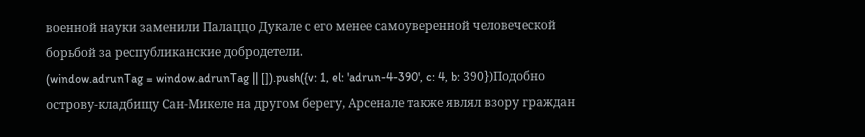военной науки заменили Палаццо Дукале с его менее самоуверенной человеческой борьбой за республиканские добродетели.
(window.adrunTag = window.adrunTag || []).push({v: 1, el: 'adrun-4-390', c: 4, b: 390})Подобно острову-кладбищу Сан-Микеле на другом берегу, Арсенале также являл взору граждан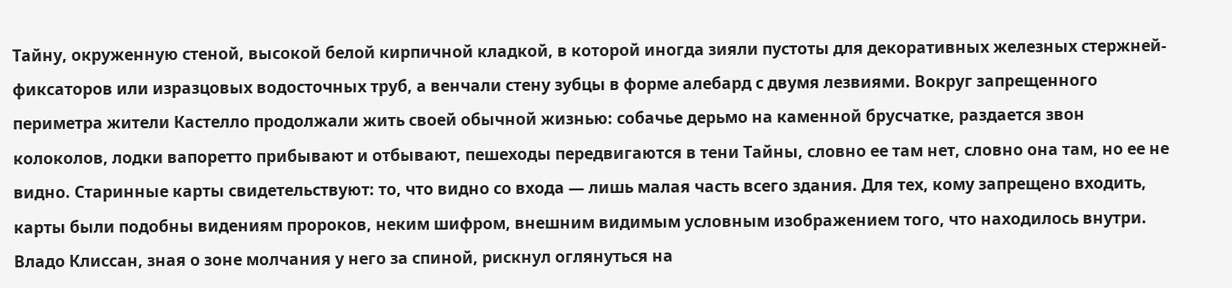Тайну, окруженную стеной, высокой белой кирпичной кладкой, в которой иногда зияли пустоты для декоративных железных стержней-фиксаторов или изразцовых водосточных труб, а венчали стену зубцы в форме алебард с двумя лезвиями. Вокруг запрещенного периметра жители Кастелло продолжали жить своей обычной жизнью: собачье дерьмо на каменной брусчатке, раздается звон колоколов, лодки вапоретто прибывают и отбывают, пешеходы передвигаются в тени Тайны, словно ее там нет, словно она там, но ее не видно. Старинные карты свидетельствуют: то, что видно со входа — лишь малая часть всего здания. Для тех, кому запрещено входить, карты были подобны видениям пророков, неким шифром, внешним видимым условным изображением того, что находилось внутри.
Владо Клиссан, зная о зоне молчания у него за спиной, рискнул оглянуться на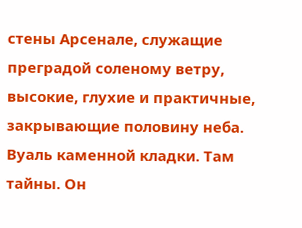стены Арсенале, служащие преградой соленому ветру, высокие, глухие и практичные, закрывающие половину неба. Вуаль каменной кладки. Там тайны. Он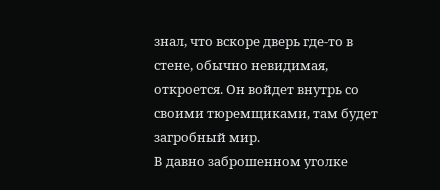знал, что вскоре дверь где-то в стене, обычно невидимая, откроется. Он войдет внутрь со своими тюремщиками, там будет загробный мир.
В давно заброшенном уголке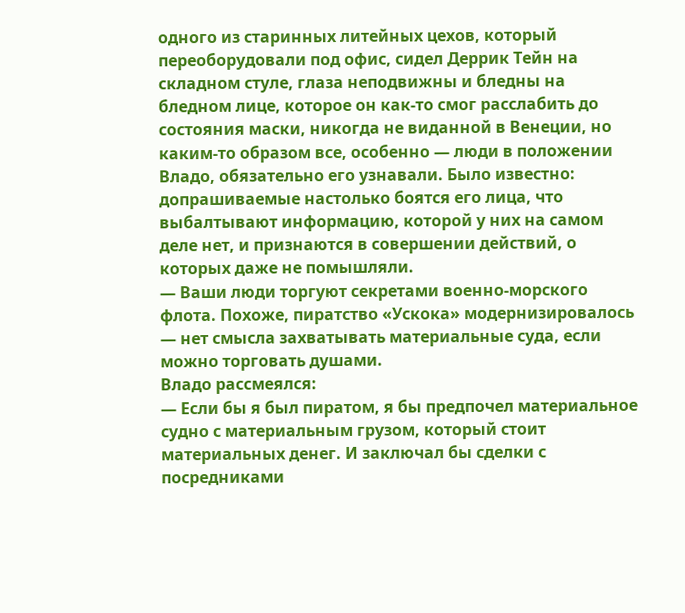одного из старинных литейных цехов, который переоборудовали под офис, сидел Деррик Тейн на складном стуле, глаза неподвижны и бледны на бледном лице, которое он как-то смог расслабить до состояния маски, никогда не виданной в Венеции, но каким-то образом все, особенно — люди в положении Владо, обязательно его узнавали. Было известно: допрашиваемые настолько боятся его лица, что выбалтывают информацию, которой у них на самом деле нет, и признаются в совершении действий, о которых даже не помышляли.
— Ваши люди торгуют секретами военно-морского флота. Похоже, пиратство «Ускока» модернизировалось — нет смысла захватывать материальные суда, если можно торговать душами.
Владо рассмеялся:
— Если бы я был пиратом, я бы предпочел материальное судно с материальным грузом, который стоит материальных денег. И заключал бы сделки с посредниками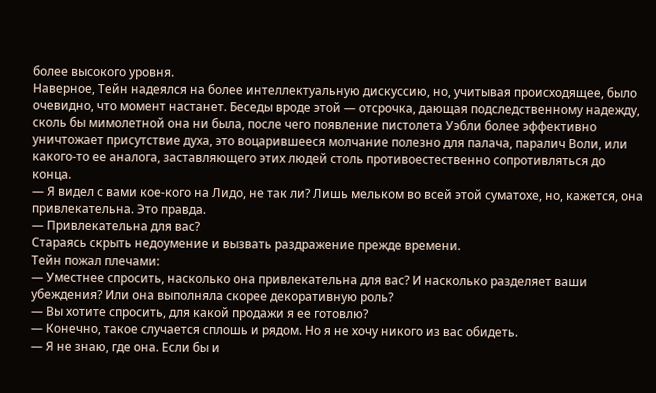более высокого уровня.
Наверное, Тейн надеялся на более интеллектуальную дискуссию, но, учитывая происходящее, было очевидно, что момент настанет. Беседы вроде этой — отсрочка, дающая подследственному надежду, сколь бы мимолетной она ни была, после чего появление пистолета Уэбли более эффективно уничтожает присутствие духа, это воцарившееся молчание полезно для палача, паралич Воли, или какого-то ее аналога, заставляющего этих людей столь противоестественно сопротивляться до конца.
— Я видел с вами кое-кого на Лидо, не так ли? Лишь мельком во всей этой суматохе, но, кажется, она привлекательна. Это правда.
— Привлекательна для вас?
Стараясь скрыть недоумение и вызвать раздражение прежде времени.
Тейн пожал плечами:
— Уместнее спросить, насколько она привлекательна для вас? И насколько разделяет ваши убеждения? Или она выполняла скорее декоративную роль?
— Вы хотите спросить, для какой продажи я ее готовлю?
— Конечно, такое случается сплошь и рядом. Но я не хочу никого из вас обидеть.
— Я не знаю, где она. Если бы и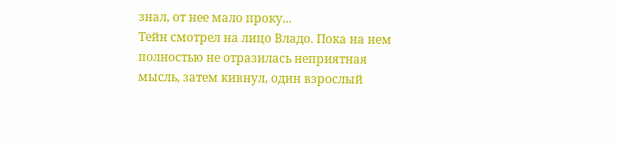знал, от нее мало проку...
Тейн смотрел на лицо Владо. Пока на нем полностью не отразилась неприятная мысль, затем кивнул, один взрослый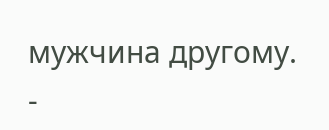мужчина другому.
-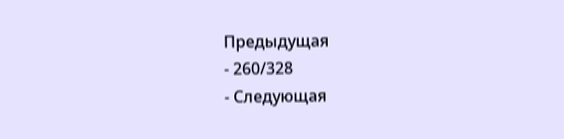Предыдущая
- 260/328
- Следующая